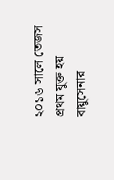২০১৬ সালে তেজস প্রথম যুক্ত হয় বায়ুসেনার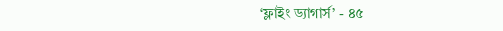‘ফ্লাইং ড্যাগার্স’ - ৪৫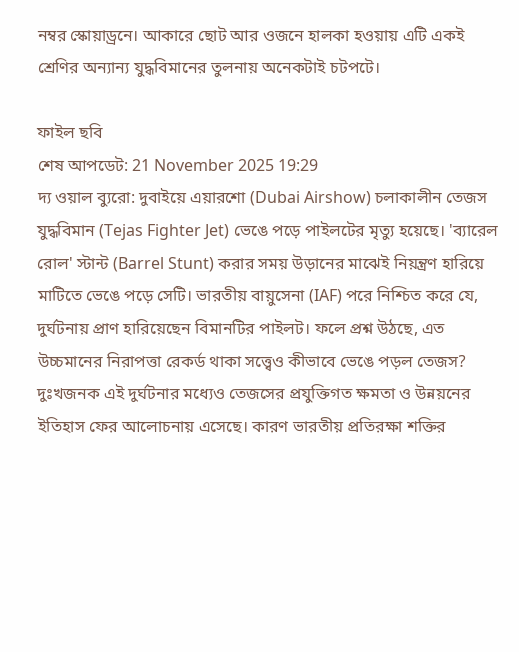নম্বর স্কোয়াড্রনে। আকারে ছোট আর ওজনে হালকা হওয়ায় এটি একই শ্রেণির অন্যান্য যুদ্ধবিমানের তুলনায় অনেকটাই চটপটে।

ফাইল ছবি
শেষ আপডেট: 21 November 2025 19:29
দ্য ওয়াল ব্যুরো: দুবাইয়ে এয়ারশো (Dubai Airshow) চলাকালীন তেজস যুদ্ধবিমান (Tejas Fighter Jet) ভেঙে পড়ে পাইলটের মৃত্যু হয়েছে। 'ব্যারেল রোল' স্টান্ট (Barrel Stunt) করার সময় উড়ানের মাঝেই নিয়ন্ত্রণ হারিয়ে মাটিতে ভেঙে পড়ে সেটি। ভারতীয় বায়ুসেনা (IAF) পরে নিশ্চিত করে যে, দুর্ঘটনায় প্রাণ হারিয়েছেন বিমানটির পাইলট। ফলে প্রশ্ন উঠছে, এত উচ্চমানের নিরাপত্তা রেকর্ড থাকা সত্ত্বেও কীভাবে ভেঙে পড়ল তেজস?
দুঃখজনক এই দুর্ঘটনার মধ্যেও তেজসের প্রযুক্তিগত ক্ষমতা ও উন্নয়নের ইতিহাস ফের আলোচনায় এসেছে। কারণ ভারতীয় প্রতিরক্ষা শক্তির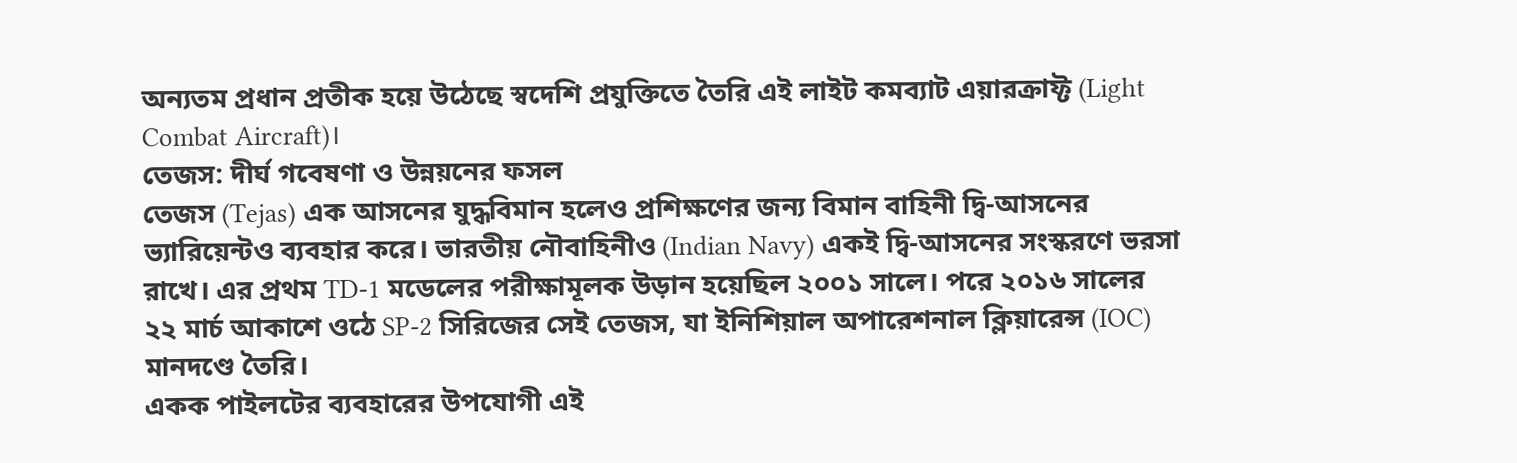অন্যতম প্রধান প্রতীক হয়ে উঠেছে স্বদেশি প্রযুক্তিতে তৈরি এই লাইট কমব্যাট এয়ারক্রাফ্ট (Light Combat Aircraft)।
তেজস: দীর্ঘ গবেষণা ও উন্নয়নের ফসল
তেজস (Tejas) এক আসনের যুদ্ধবিমান হলেও প্রশিক্ষণের জন্য বিমান বাহিনী দ্বি-আসনের ভ্যারিয়েন্টও ব্যবহার করে। ভারতীয় নৌবাহিনীও (Indian Navy) একই দ্বি-আসনের সংস্করণে ভরসা রাখে। এর প্রথম TD-1 মডেলের পরীক্ষামূলক উড়ান হয়েছিল ২০০১ সালে। পরে ২০১৬ সালের ২২ মার্চ আকাশে ওঠে SP-2 সিরিজের সেই তেজস, যা ইনিশিয়াল অপারেশনাল ক্লিয়ারেন্স (IOC) মানদণ্ডে তৈরি।
একক পাইলটের ব্যবহারের উপযোগী এই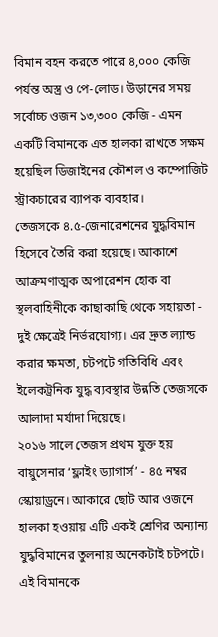বিমান বহন করতে পারে ৪,০০০ কেজি পর্যন্ত অস্ত্র ও পে-লোড। উড়ানের সময় সর্বোচ্চ ওজন ১৩,৩০০ কেজি - এমন একটি বিমানকে এত হালকা রাখতে সক্ষম হয়েছিল ডিজাইনের কৌশল ও কম্পোজিট স্ট্রাকচারের ব্যাপক ব্যবহার।
তেজসকে ৪.৫-জেনারেশনের যুদ্ধবিমান হিসেবে তৈরি করা হয়েছে। আকাশে আক্রমণাত্মক অপারেশন হোক বা স্থলবাহিনীকে কাছাকাছি থেকে সহায়তা - দুই ক্ষেত্রেই নির্ভরযোগ্য। এর দ্রুত ল্যান্ড করার ক্ষমতা, চটপটে গতিবিধি এবং ইলেকট্রনিক যুদ্ধ ব্যবস্থার উন্নতি তেজসকে আলাদা মর্যাদা দিয়েছে।
২০১৬ সালে তেজস প্রথম যুক্ত হয় বায়ুসেনার ‘ফ্লাইং ড্যাগার্স’ - ৪৫ নম্বর স্কোয়াড্রনে। আকারে ছোট আর ওজনে হালকা হওয়ায় এটি একই শ্রেণির অন্যান্য যুদ্ধবিমানের তুলনায় অনেকটাই চটপটে।
এই বিমানকে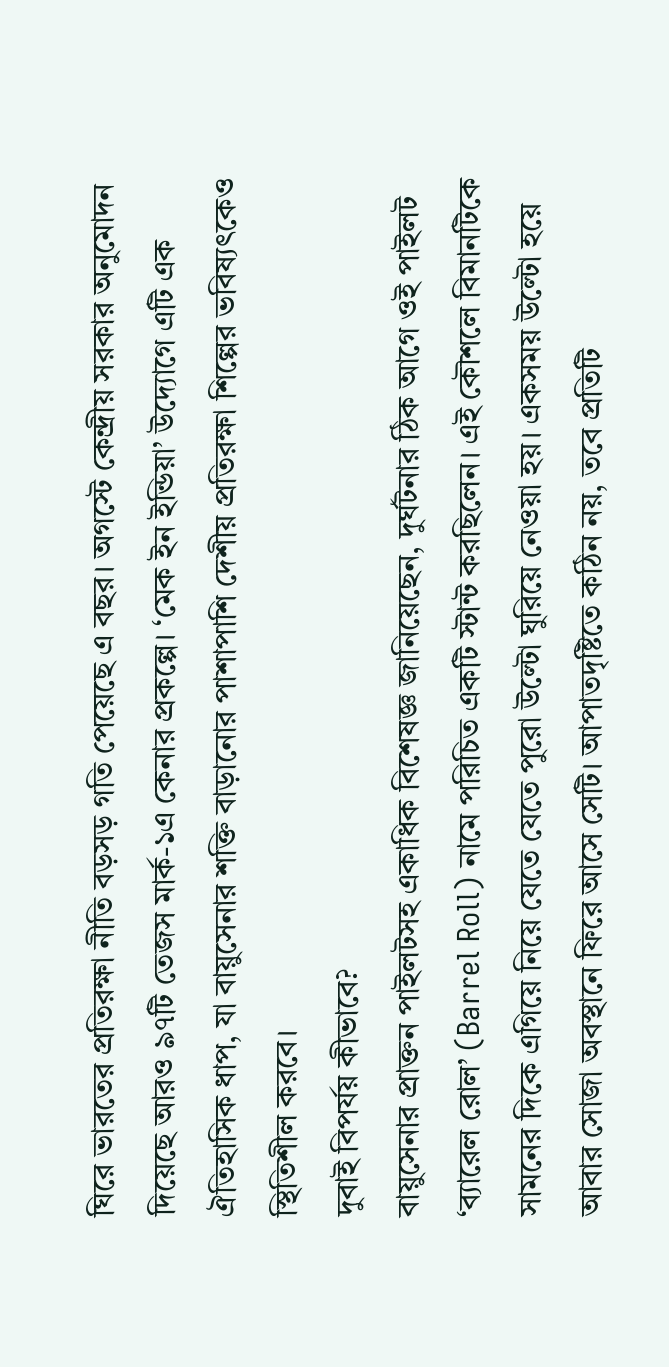ঘিরে ভারতের প্রতিরক্ষা নীতি বড়সড় গতি পেয়েছে এ বছর। অগস্টে কেন্দ্রীয় সরকার অনুমোদন দিয়েছে আরও ৯৭টি তেজস মার্ক-১এ কেনার প্রকল্পে। ‘মেক ইন ইন্ডিয়া’ উদ্যোগে এটি এক ঐতিহাসিক ধাপ, যা বায়ুসেনার শক্তি বাড়ানোর পাশাপাশি দেশীয় প্রতিরক্ষা শিল্পের ভবিষ্যৎকেও স্থিতিশীল করবে।
দুবাই বিপর্যয় কীভাবে?
বায়ুসেনার প্রাক্তন পাইলটসহ একাধিক বিশেষজ্ঞ জানিয়েছেন, দুর্ঘটনার ঠিক আগে ওই পাইলট ‘ব্যারেল রোল’ (Barrel Roll) নামে পরিচিত একটি স্টান্ট করছিলেন। এই কৌশলে বিমানটিকে সামনের দিকে এগিয়ে নিয়ে যেতে যেতে পুরো উল্টো ঘুরিয়ে নেওয়া হয়। একসময় উল্টো হয়ে আবার সোজা অবস্থানে ফিরে আসে সেটি। আপাতদৃষ্টিতে কঠিন নয়, তবে প্রতিটি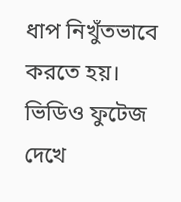ধাপ নিখুঁতভাবে করতে হয়।
ভিডিও ফুটেজ দেখে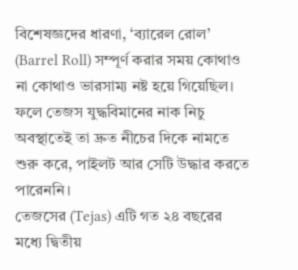বিশেষজ্ঞদের ধারণা, ‘ব্যারেল রোল’ (Barrel Roll) সম্পূর্ণ করার সময় কোথাও না কোথাও ভারসাম্য নষ্ট হয়ে গিয়েছিল। ফলে তেজস যুদ্ধবিমানের নাক নিচু অবস্থাতেই তা দ্রুত নীচের দিকে নামতে শুরু করে, পাইলট আর সেটি উদ্ধার করতে পারেননি।
তেজসের (Tejas) এটি গত ২৪ বছরের মধ্যে দ্বিতীয়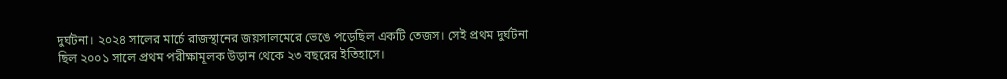দুর্ঘটনা। ২০২৪ সালের মার্চে রাজস্থানের জয়সালমেরে ভেঙে পড়েছিল একটি তেজস। সেই প্রথম দুর্ঘটনা ছিল ২০০১ সালে প্রথম পরীক্ষামূলক উড়ান থেকে ২৩ বছরের ইতিহাসে।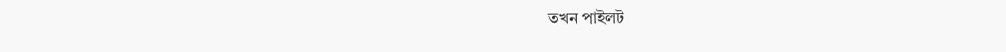তখন পাইলট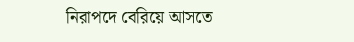নিরাপদে বেরিয়ে আসতে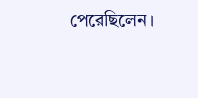পেরেছিলেন।